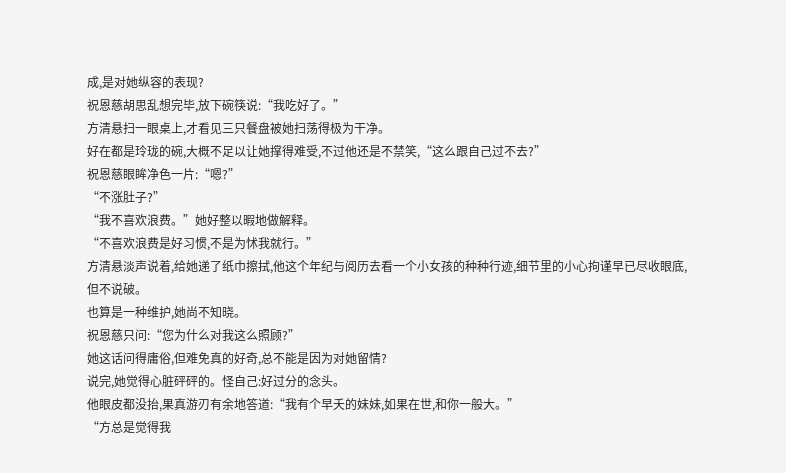成,是对她纵容的表现?
祝恩慈胡思乱想完毕,放下碗筷说:“我吃好了。”
方清悬扫一眼桌上,才看见三只餐盘被她扫荡得极为干净。
好在都是玲珑的碗,大概不足以让她撑得难受,不过他还是不禁笑,“这么跟自己过不去?”
祝恩慈眼眸净色一片:“嗯?”
“不涨肚子?”
“我不喜欢浪费。”她好整以暇地做解释。
“不喜欢浪费是好习惯,不是为怵我就行。”
方清悬淡声说着,给她递了纸巾擦拭,他这个年纪与阅历去看一个小女孩的种种行迹,细节里的小心拘谨早已尽收眼底,但不说破。
也算是一种维护,她尚不知晓。
祝恩慈只问:“您为什么对我这么照顾?”
她这话问得庸俗,但难免真的好奇,总不能是因为对她留情?
说完,她觉得心脏砰砰的。怪自己:好过分的念头。
他眼皮都没抬,果真游刃有余地答道:“我有个早夭的妹妹,如果在世,和你一般大。”
“方总是觉得我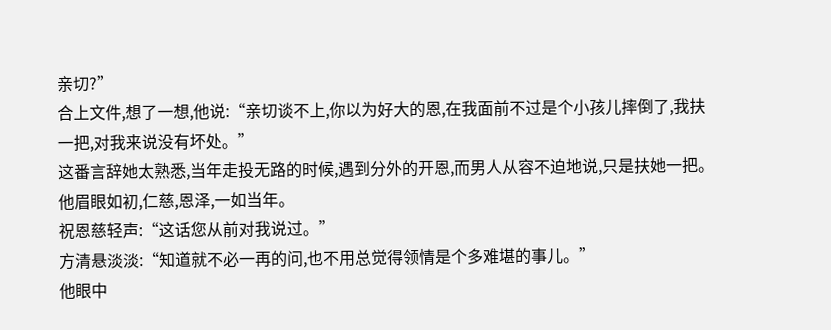亲切?”
合上文件,想了一想,他说:“亲切谈不上,你以为好大的恩,在我面前不过是个小孩儿摔倒了,我扶一把,对我来说没有坏处。”
这番言辞她太熟悉,当年走投无路的时候,遇到分外的开恩,而男人从容不迫地说,只是扶她一把。
他眉眼如初,仁慈,恩泽,一如当年。
祝恩慈轻声:“这话您从前对我说过。”
方清悬淡淡:“知道就不必一再的问,也不用总觉得领情是个多难堪的事儿。”
他眼中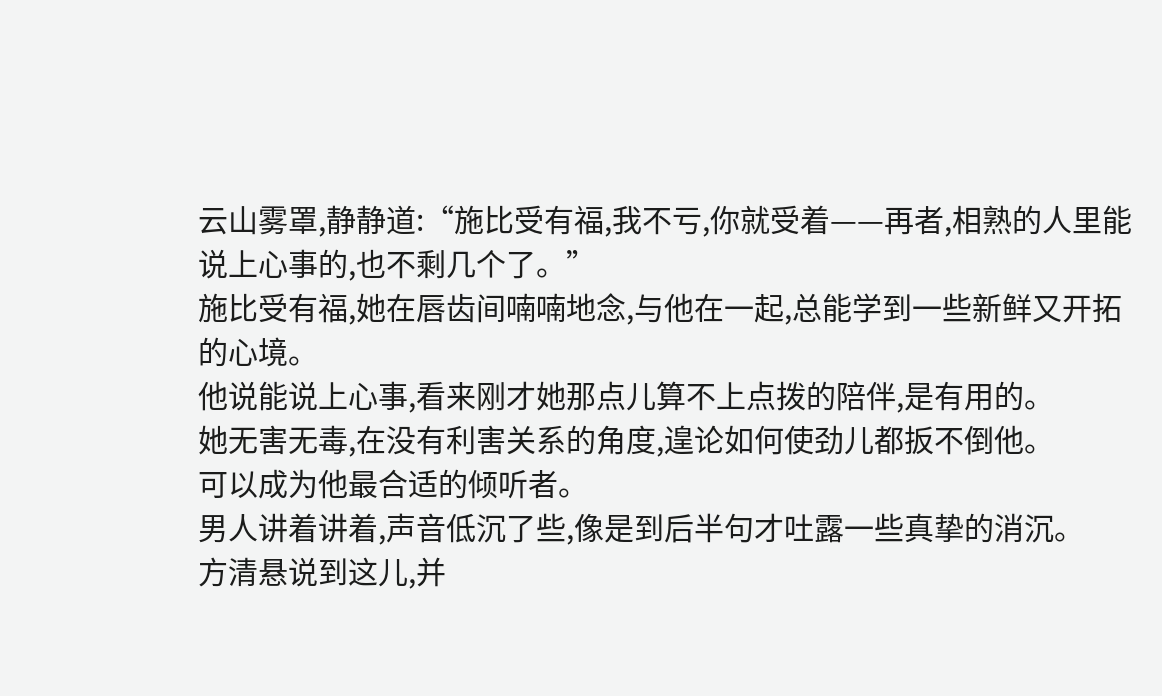云山雾罩,静静道:“施比受有福,我不亏,你就受着——再者,相熟的人里能说上心事的,也不剩几个了。”
施比受有福,她在唇齿间喃喃地念,与他在一起,总能学到一些新鲜又开拓的心境。
他说能说上心事,看来刚才她那点儿算不上点拨的陪伴,是有用的。
她无害无毒,在没有利害关系的角度,遑论如何使劲儿都扳不倒他。
可以成为他最合适的倾听者。
男人讲着讲着,声音低沉了些,像是到后半句才吐露一些真挚的消沉。
方清悬说到这儿,并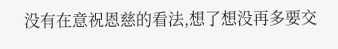没有在意祝恩慈的看法,想了想没再多要交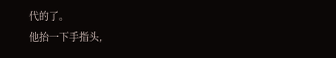代的了。
他抬一下手指头,